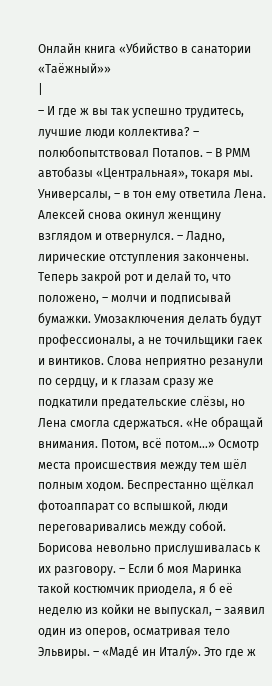Онлайн книга «Убийство в санатории «Таёжный»»
|
– И где ж вы так успешно трудитесь, лучшие люди коллектива? – полюбопытствовал Потапов. – В РММ автобазы «Центральная», токаря мы. Универсалы, – в тон ему ответила Лена. Алексей снова окинул женщину взглядом и отвернулся. – Ладно, лирические отступления закончены. Теперь закрой рот и делай то, что положено, – молчи и подписывай бумажки. Умозаключения делать будут профессионалы, а не точильщики гаек и винтиков. Слова неприятно резанули по сердцу, и к глазам сразу же подкатили предательские слёзы, но Лена смогла сдержаться. «Не обращай внимания. Потом, всё потом…» Осмотр места происшествия между тем шёл полным ходом. Беспрестанно щёлкал фотоаппарат со вспышкой, люди переговаривались между собой. Борисова невольно прислушивалась к их разговору. – Если б моя Маринка такой костюмчик приодела, я б её неделю из койки не выпускал, – заявил один из оперов, осматривая тело Эльвиры. – «Маде́ ин Италу́». Это где ж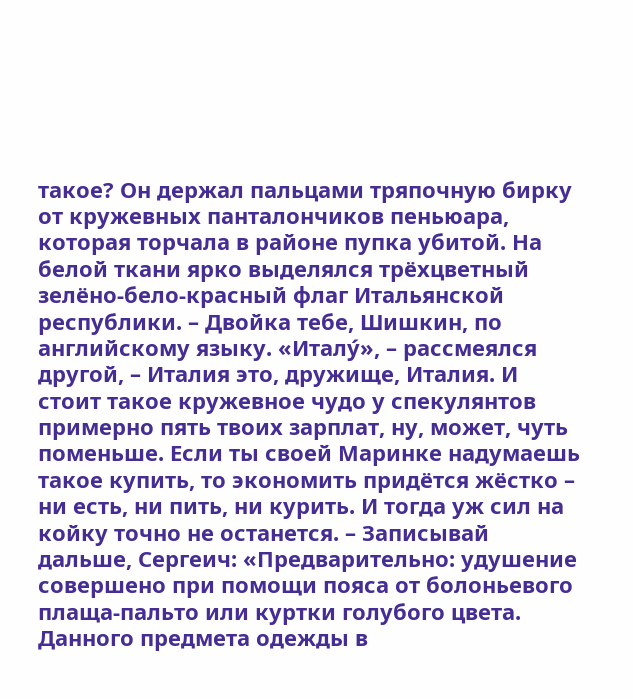такое? Он держал пальцами тряпочную бирку от кружевных панталончиков пеньюара, которая торчала в районе пупка убитой. На белой ткани ярко выделялся трёхцветный зелёно-бело-красный флаг Итальянской республики. – Двойка тебе, Шишкин, по английскому языку. «Италу́», – рассмеялся другой, – Италия это, дружище, Италия. И стоит такое кружевное чудо у спекулянтов примерно пять твоих зарплат, ну, может, чуть поменьше. Если ты своей Маринке надумаешь такое купить, то экономить придётся жёстко – ни есть, ни пить, ни курить. И тогда уж сил на койку точно не останется. – Записывай дальше, Сергеич: «Предварительно: удушение совершено при помощи пояса от болоньевого плаща-пальто или куртки голубого цвета. Данного предмета одежды в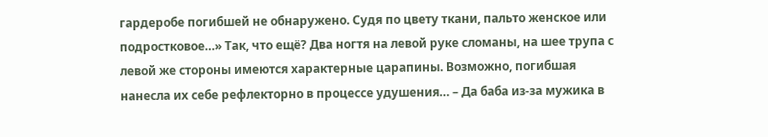гардеробе погибшей не обнаружено. Судя по цвету ткани, пальто женское или подростковое…» Так, что ещё? Два ногтя на левой руке сломаны, на шее трупа с левой же стороны имеются характерные царапины. Возможно, погибшая нанесла их себе рефлекторно в процессе удушения… – Да баба из-за мужика в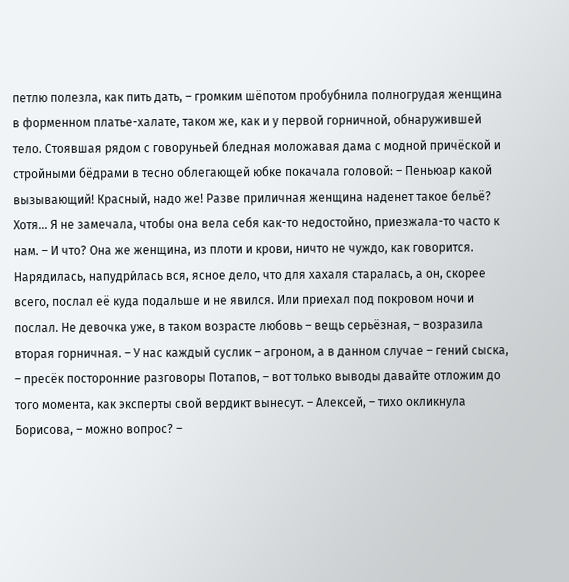петлю полезла, как пить дать, – громким шёпотом пробубнила полногрудая женщина в форменном платье-халате, таком же, как и у первой горничной, обнаружившей тело. Стоявшая рядом с говоруньей бледная моложавая дама с модной причёской и стройными бёдрами в тесно облегающей юбке покачала головой: – Пеньюар какой вызывающий! Красный, надо же! Разве приличная женщина наденет такое бельё? Хотя… Я не замечала, чтобы она вела себя как-то недостойно, приезжала-то часто к нам. – И что? Она же женщина, из плоти и крови, ничто не чуждо, как говорится. Нарядилась, напудри́лась вся, ясное дело, что для хахаля старалась, а он, скорее всего, послал её куда подальше и не явился. Или приехал под покровом ночи и послал. Не девочка уже, в таком возрасте любовь – вещь серьёзная, – возразила вторая горничная. – У нас каждый суслик – агроном, а в данном случае – гений сыска, – пресёк посторонние разговоры Потапов, – вот только выводы давайте отложим до того момента, как эксперты свой вердикт вынесут. – Алексей, – тихо окликнула Борисова, – можно вопрос? –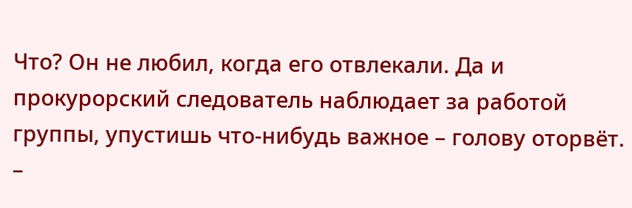Что? Он не любил, когда его отвлекали. Да и прокурорский следователь наблюдает за работой группы, упустишь что-нибудь важное – голову оторвёт. –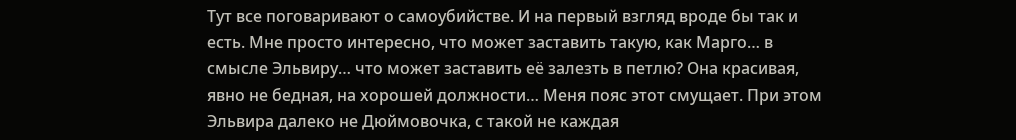Тут все поговаривают о самоубийстве. И на первый взгляд вроде бы так и есть. Мне просто интересно, что может заставить такую, как Марго… в смысле Эльвиру… что может заставить её залезть в петлю? Она красивая, явно не бедная, на хорошей должности… Меня пояс этот смущает. При этом Эльвира далеко не Дюймовочка, с такой не каждая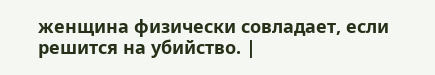женщина физически совладает, если решится на убийство. |